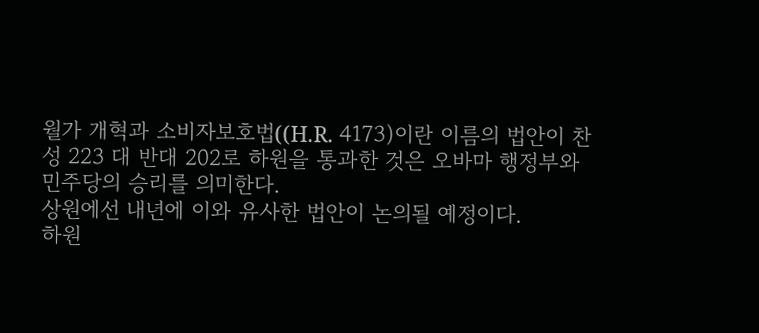월가 개혁과 소비자보호법((H.R. 4173)이란 이름의 법안이 찬성 223 대 반대 202로 하원을 통과한 것은 오바마 행정부와 민주당의 승리를 의미한다.
상원에선 내년에 이와 유사한 법안이 논의될 예정이다.
하원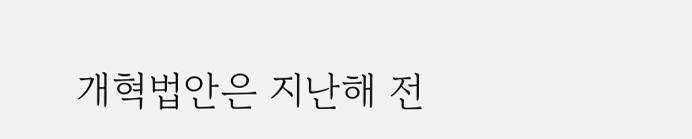개혁법안은 지난해 전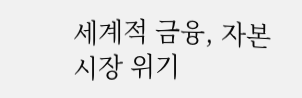세계적 금융, 자본시장 위기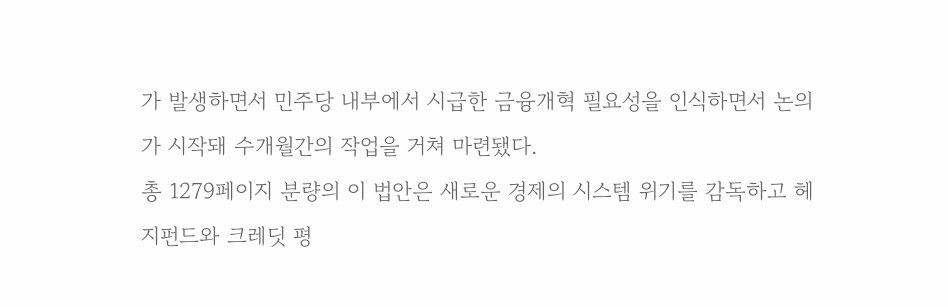가 발생하면서 민주당 내부에서 시급한 금융개혁 필요성을 인식하면서 논의가 시작돼 수개월간의 작업을 거쳐 마련됐다.
총 1279페이지 분량의 이 법안은 새로운 경제의 시스템 위기를 감독하고 헤지펀드와 크레딧 평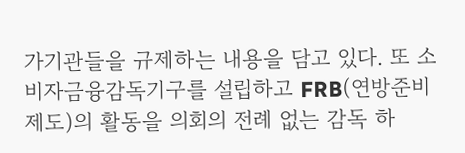가기관들을 규제하는 내용을 담고 있다. 또 소비자금융감독기구를 설립하고 FRB(연방준비제도)의 활동을 의회의 전례 없는 감독 하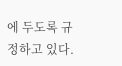에 두도록 규정하고 있다.